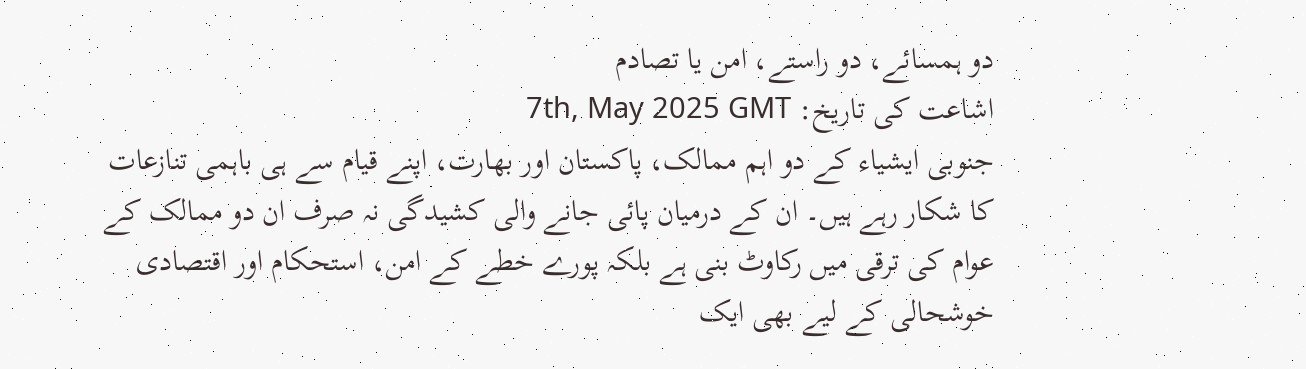دو ہمسائے، دو راستے، امن یا تصادم
اشاعت کی تاریخ: 7th, May 2025 GMT
جنوبی ایشیاء کے دو اہم ممالک، پاکستان اور بھارت، اپنے قیام سے ہی باہمی تنازعات کا شکار رہے ہیں۔ ان کے درمیان پائی جانے والی کشیدگی نہ صرف ان دو ممالک کے عوام کی ترقی میں رکاوٹ بنی ہے بلکہ پورے خطے کے امن، استحکام اور اقتصادی خوشحالی کے لیے بھی ایک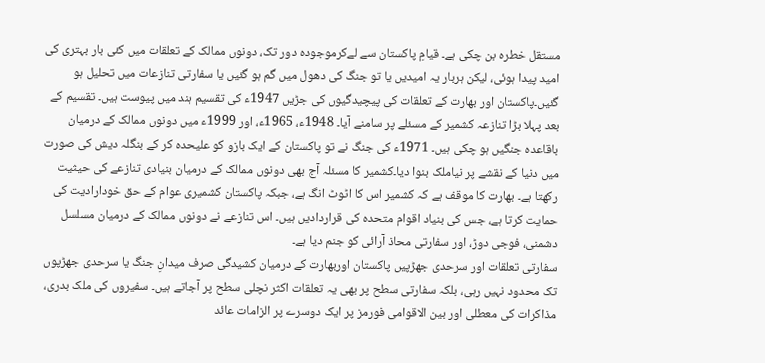مستقل خطرہ بن چکی ہے۔ قیامِ پاکستان سے لےکرموجودہ دور تک، دونوں ممالک کے تعلقات میں کئی بار بہتری کی امید پیدا ہوئی، لیکن ہربار یہ امیدیں یا تو جنگ کی دھول میں گم ہو گئیں یا سفارتی تنازعات میں تحلیل ہو گئیں۔پاکستان اور بھارت کے تعلقات کی پیچیدگیوں کی جڑیں 1947ء کی تقسیم ہند میں پیوست ہیں۔ تقسیم کے بعد پہلا بڑا تنازعہ کشمیر کے مسئلے پر سامنے آیا۔ 1948ء، 1965ء، اور 1999ء میں دونوں ممالک کے درمیان باقاعدہ جنگیں ہو چکی ہیں۔ 1971ء کی جنگ نے تو پاکستان کے ایک بازو کو علیحدہ کر کے بنگلہ دیش کی صورت میں دنیا کے نقشے پر نیاملک بنوا دیا۔کشمیر کا مسئلہ آج بھی دونوں ممالک کے درمیان بنیادی تنازعے کی حیثیت رکھتا ہے۔ بھارت کا موقف ہے کہ کشمیر اس کا اٹوٹ انگ ہے، جبکہ پاکستان کشمیری عوام کے حق خودارادیت کی حمایت کرتا ہے، جس کی بنیاد اقوام متحدہ کی قراردادیں ہیں۔ اس تنازعے نے دونوں ممالک کے درمیان مسلسل دشمنی، فوجی دوڑ، اور سفارتی محاذ آرائی کو جنم دیا ہے۔
سفارتی تعلقات اور سرحدی جھڑپیں پاکستان اوربھارت کے درمیان کشیدگی صرف میدانِ جنگ یا سرحدی جھڑپوں تک محدود نہیں رہی، بلکہ سفارتی سطح پر بھی یہ تعلقات اکثر نچلی سطح پر آجاتے ہیں۔ سفیروں کی ملک بدری، مذاکرات کی معطلی اور بین الاقوامی فورمز پر ایک دوسرے پر الزامات عائد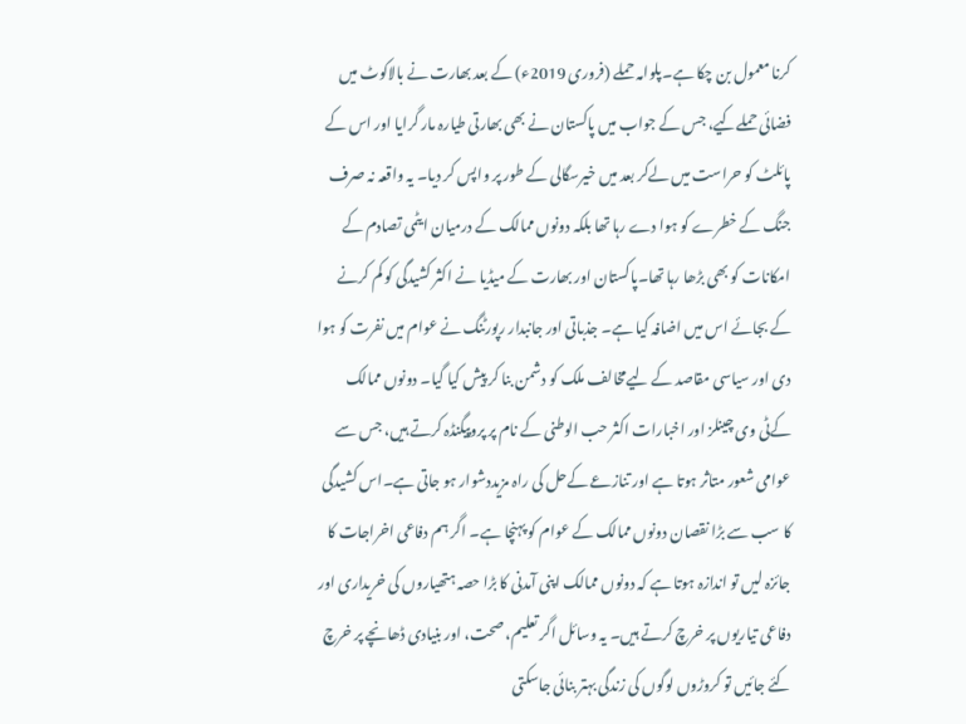کرنا معمول بن چکا ہے۔پلوامہ حملے (فروری 2019ء) کے بعد بھارت نے بالاکوٹ میں فضائی حملےکیے، جس کے جواب میں پاکستان نے بھی بھارتی طیارہ مار گرایا اور اس کے پائلٹ کو حراست میں لےکر بعد میں خیرسگالی کے طور پر واپس کر دیا۔ یہ واقعہ نہ صرف جنگ کے خطرے کو ہوا دے رہا تھا بلکہ دونوں ممالک کے درمیان ایٹمی تصادم کے امکانات کو بھی بڑھا رہا تھا۔پاکستان اور بھارت کے میڈیا نے اکثر کشیدگی کو کم کرنے کے بجائے اس میں اضافہ کیا ہے۔ جذباتی اور جانبدار رپورٹنگ نے عوام میں نفرت کو ہوا دی اور سیاسی مقاصد کے لیےمخالف ملک کو دشمن بنا کر پیش کیا گیا۔ دونوں ممالک کےٹی وی چینلز اور اخبارات اکثر حب الوطنی کے نام پر پروپیگنڈہ کرتے ہیں، جس سے عوامی شعور متاثر ہوتا ہے اور تنازعے کےحل کی راہ مزیددشوار ہو جاتی ہے۔اس کشیدگی کا سب سے بڑا نقصان دونوں ممالک کے عوام کو پہنچا ہے۔ اگر ہم دفاعی اخراجات کا جائزہ لیں تو اندازہ ہوتا ہے کہ دونوں ممالک اپنی آمدنی کا بڑا حصہ ہتھیاروں کی خریداری اور دفاعی تیاریوں پر خرچ کرتے ہیں۔ یہ وسائل اگر تعلیم، صحت، اور بنیادی ڈھانچے پر خرچ کئے جائیں تو کروڑوں لوگوں کی زندگی بہتر بنائی جاسکتی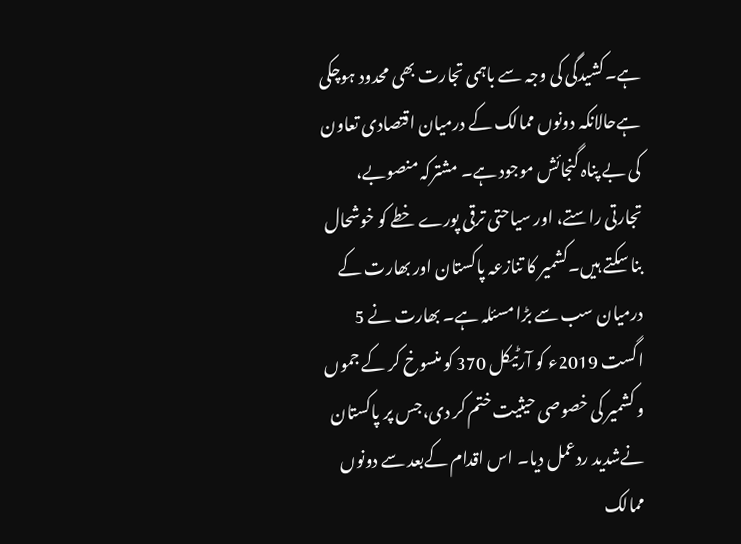ہے۔کشیدگی کی وجہ سے باہمی تجارت بھی محدود ہوچکی ہےحالانکہ دونوں ممالک کے درمیان اقتصادی تعاون کی بے پناہ گنجائش موجود ہے۔ مشترکہ منصوبے، تجارتی راستے، اور سیاحتی ترقی پورے خطے کو خوشحال بنا سکتے ہیں۔کشمیر کا تنازعہ پاکستان اور بھارت کے درمیان سب سے بڑا مسئلہ ہے۔ بھارت نے 5 اگست 2019ء کو آرٹیکل 370 کو منسوخ کر کے جموں و کشمیر کی خصوصی حیثیت ختم کر دی،جس پر پاکستان نےشدید ردعمل دیا۔ اس اقدام کےبعد سے دونوں ممالک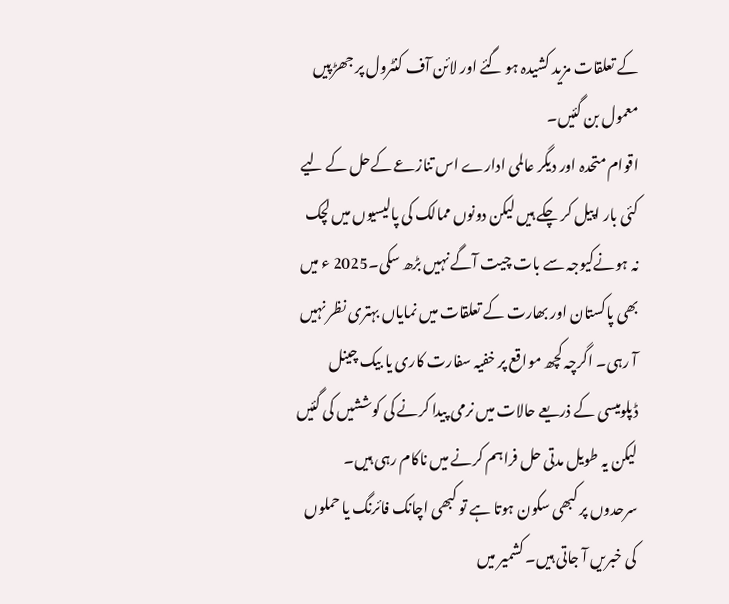کے تعلقات مزید کشیدہ ہو گئے اور لائن آف کنٹرول پر جھڑپیں معمول بن گئیں۔
اقوام متحدہ اور دیگر عالمی ادارے اس تنازعے کےحل کے لیے کئی بار اپیل کر چکے ہیں لیکن دونوں ممالک کی پالیسیوں میں لچک نہ ہونےکیوجہ سے بات چیت آگے نہیں بڑھ سکی۔2025 ء میں بھی پاکستان اور بھارت کے تعلقات میں نمایاں بہتری نظر نہیں آ رہی۔ اگرچہ کچھ مواقع پر خفیہ سفارت کاری یا بیک چینل ڈپلومیسی کے ذریعے حالات میں نرمی پیدا کرنے کی کوششیں کی گئیں لیکن یہ طویل مدتی حل فراہم کرنے میں ناکام رہی ہیں۔ سرحدوں پر کبھی سکون ہوتا ہے تو کبھی اچانک فائرنگ یا حملوں کی خبریں آ جاتی ہیں۔ کشمیر میں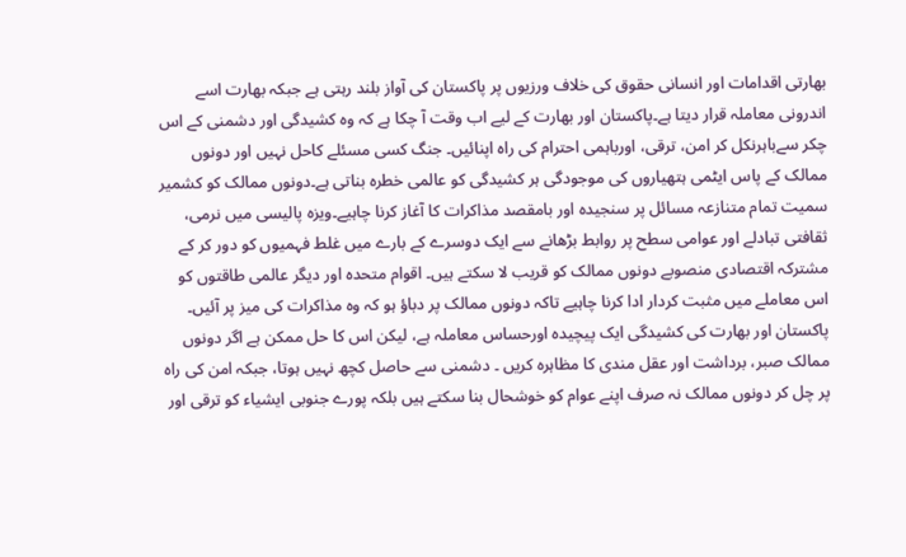بھارتی اقدامات اور انسانی حقوق کی خلاف ورزیوں پر پاکستان کی آواز بلند رہتی ہے جبکہ بھارت اسے اندرونی معاملہ قرار دیتا ہے۔پاکستان اور بھارت کے لیے اب وقت آ چکا ہے کہ وہ کشیدگی اور دشمنی کے اس چکر سےباہرنکل کر امن، ترقی، اورباہمی احترام کی راہ اپنائیں۔ جنگ کسی مسئلے کاحل نہیں اور دونوں ممالک کے پاس ایٹمی ہتھیاروں کی موجودگی ہر کشیدگی کو عالمی خطرہ بناتی ہے۔دونوں ممالک کو کشمیر سمیت تمام متنازعہ مسائل پر سنجیدہ اور بامقصد مذاکرات کا آغاز کرنا چاہیے۔ویزہ پالیسی میں نرمی، ثقافتی تبادلے اور عوامی سطح پر روابط بڑھانے سے ایک دوسرے کے بارے میں غلط فہمیوں کو دور کر کے مشترکہ اقتصادی منصوبے دونوں ممالک کو قریب لا سکتے ہیں۔ اقوام متحدہ اور دیگر عالمی طاقتوں کو اس معاملے میں مثبت کردار ادا کرنا چاہیے تاکہ دونوں ممالک پر دباؤ ہو کہ وہ مذاکرات کی میز پر آئیں۔
پاکستان اور بھارت کی کشیدگی ایک پیچیدہ اورحساس معاملہ ہے، لیکن اس کا حل ممکن ہے اگر دونوں ممالک صبر، برداشت اور عقل مندی کا مظاہرہ کریں ۔ دشمنی سے حاصل کچھ نہیں ہوتا، جبکہ امن کی راہ پر چل کر دونوں ممالک نہ صرف اپنے عوام کو خوشحال بنا سکتے ہیں بلکہ پورے جنوبی ایشیاء کو ترقی اور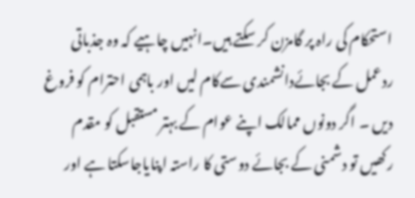استحکام کی راہ پر گامزن کر سکتے ہیں۔انہیں چاہیے کہ وہ جذباتی ردعمل کے بجائےدانشمندی سےکام لیں اور باہمی احترام کو فروغ دیں ۔ اگر دونوں ممالک اپنے عوام کے بہتر مستقبل کو مقدم رکھیں تو دشمنی کے بجائے دوستی کا راستہ اپنایاجاسکتا ہے اور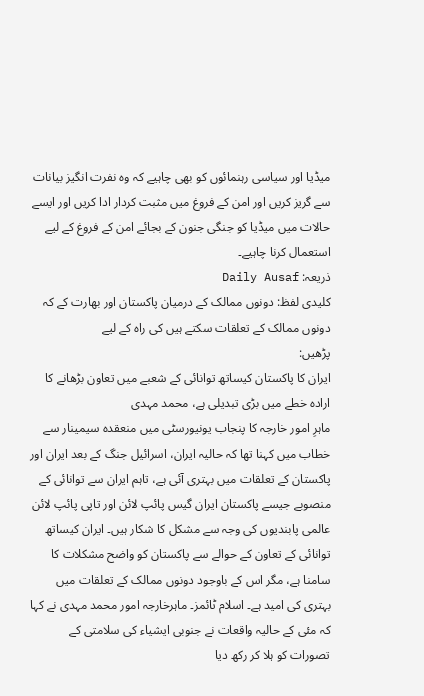میڈیا اور سیاسی رہنمائوں کو بھی چاہیے کہ وہ نفرت انگیز بیانات سے گریز کریں اور امن کے فروغ میں مثبت کردار ادا کریں اور ایسے حالات میں میڈیا کو جنگی جنون کے بجائے امن کے فروغ کے لیے استعمال کرنا چاہیے۔
ذریعہ: Daily Ausaf
کلیدی لفظ: دونوں ممالک کے درمیان پاکستان اور بھارت کے کہ دونوں ممالک کے تعلقات سکتے ہیں کی راہ کے لیے
پڑھیں:
ایران کا پاکستان کیساتھ توانائی کے شعبے میں تعاون بڑھانے کا ارادہ خطے میں بڑی تبدیلی ہے، محمد مہدی
ماہرِ امور خارجہ کا پنجاب یونیورسٹی میں منعقدہ سیمینار سے خطاب میں کہنا تھا کہ حالیہ ایران، اسرائیل جنگ کے بعد ایران اور پاکستان کے تعلقات میں بہتری آئی ہے، تاہم ایران سے توانائی کے منصوبے جیسے پاکستان ایران گیس پائپ لائن اور تاپی پائپ لائن عالمی پابندیوں کی وجہ سے مشکل کا شکار ہیں۔ ایران کیساتھ توانائی کے تعاون کے حوالے سے پاکستان کو واضح مشکلات کا سامنا ہے، مگر اس کے باوجود دونوں ممالک کے تعلقات میں بہتری کی امید ہے۔ اسلام ٹائمز۔ ماہرخارجہ امور محمد مہدی نے کہا کہ مئی کے حالیہ واقعات نے جنوبی ایشیاء کی سلامتی کے تصورات کو ہلا کر رکھ دیا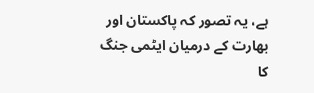ہے، یہ تصور کہ پاکستان اور بھارت کے درمیان ایٹمی جنگ کا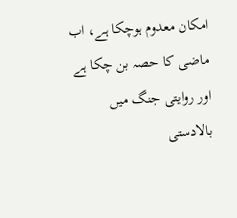امکان معدوم ہوچکا ہے، اب ماضی کا حصہ بن چکا ہے اور روایتی جنگ میں بالادستی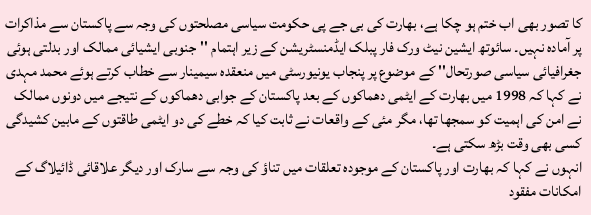کا تصور بھی اب ختم ہو چکا ہے، بھارت کی بی جے پی حکومت سیاسی مصلحتوں کی وجہ سے پاکستان سے مذاکرات پر آمادہ نہیں۔ سائوتھ ایشین نیٹ ورک فار پبلک ایڈمنسٹریشن کے زیر اہتمام ''جنوبی ایشیائی ممالک اور بدلتی ہوئی جغرافیائی سیاسی صورتحال'' کے موضوع پر پنجاب یونیورسٹی میں منعقدہ سیمینار سے خطاب کرتے ہوئے محمد مہدی نے کہا کہ 1998 میں بھارت کے ایٹمی دھماکوں کے بعد پاکستان کے جوابی دھماکوں کے نتیجے میں دونوں ممالک نے امن کی اہمیت کو سمجھا تھا، مگر مئی کے واقعات نے ثابت کیا کہ خطے کی دو ایٹمی طاقتوں کے مابین کشیدگی کسی بھی وقت بڑھ سکتی ہے۔
انہوں نے کہا کہ بھارت اور پاکستان کے موجودہ تعلقات میں تناؤ کی وجہ سے سارک اور دیگر علاقائی ڈائیلاگ کے امکانات مفقود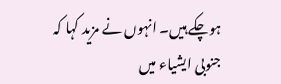ہوچکے ہیں۔ انہوں نے مزید کہا کہ جنوبی ایشیاء میں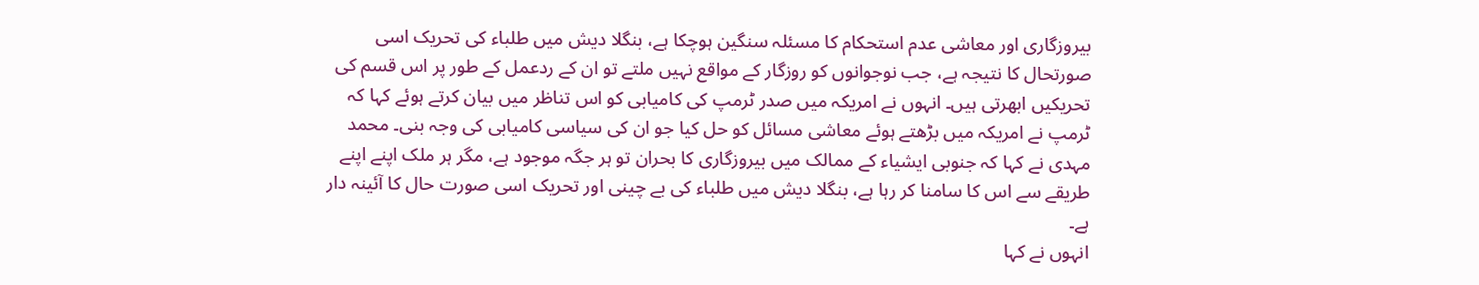بیروزگاری اور معاشی عدم استحکام کا مسئلہ سنگین ہوچکا ہے، بنگلا دیش میں طلباء کی تحریک اسی صورتحال کا نتیجہ ہے، جب نوجوانوں کو روزگار کے مواقع نہیں ملتے تو ان کے ردعمل کے طور پر اس قسم کی تحریکیں ابھرتی ہیں۔ انہوں نے امریکہ میں صدر ٹرمپ کی کامیابی کو اس تناظر میں بیان کرتے ہوئے کہا کہ ٹرمپ نے امریکہ میں بڑھتے ہوئے معاشی مسائل کو حل کیا جو ان کی سیاسی کامیابی کی وجہ بنی۔ محمد مہدی نے کہا کہ جنوبی ایشیاء کے ممالک میں بیروزگاری کا بحران تو ہر جگہ موجود ہے، مگر ہر ملک اپنے اپنے طریقے سے اس کا سامنا کر رہا ہے، بنگلا دیش میں طلباء کی بے چینی اور تحریک اسی صورت حال کا آئینہ دار ہے۔
انہوں نے کہا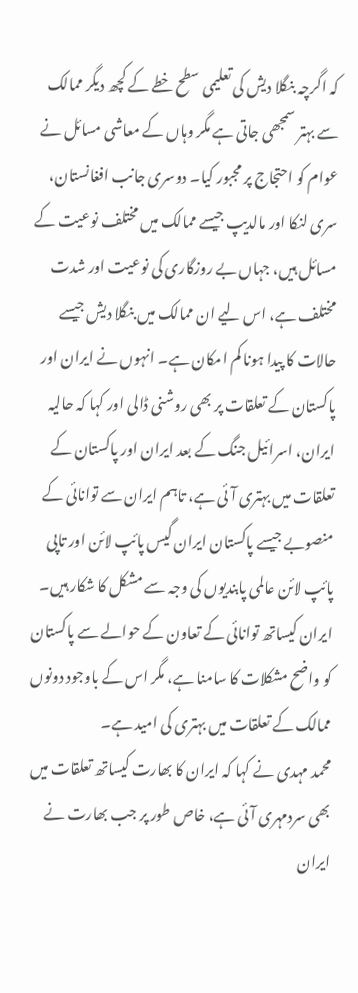کہ اگرچہ بنگلا دیش کی تعلیمی سطح خطے کے کچھ دیگر ممالک سے بہتر سمجھی جاتی ہے مگر وہاں کے معاشی مسائل نے عوام کو احتجاج پر مجبور کیا۔ دوسری جانب افغانستان، سری لنکا اور مالدیپ جیسے ممالک میں مختلف نوعیت کے مسائل ہیں، جہاں بے روزگاری کی نوعیت اور شدت مختلف ہے، اس لیے ان ممالک میں بنگلا دیش جیسے حالات کا پیدا ہونا کم امکان ہے۔ انہوں نے ایران اور پاکستان کے تعلقات پر بھی روشنی ڈالی اور کہا کہ حالیہ ایران، اسرائیل جنگ کے بعد ایران اور پاکستان کے تعلقات میں بہتری آئی ہے، تاہم ایران سے توانائی کے منصوبے جیسے پاکستان ایران گیس پائپ لائن اور تاپی پائپ لائن عالمی پابندیوں کی وجہ سے مشکل کا شکار ہیں۔ ایران کیساتھ توانائی کے تعاون کے حوالے سے پاکستان کو واضح مشکلات کا سامنا ہے، مگر اس کے باوجود دونوں ممالک کے تعلقات میں بہتری کی امید ہے۔
محمد مہدی نے کہا کہ ایران کا بھارت کیساتھ تعلقات میں بھی سردمہری آئی ہے، خاص طور پر جب بھارت نے ایران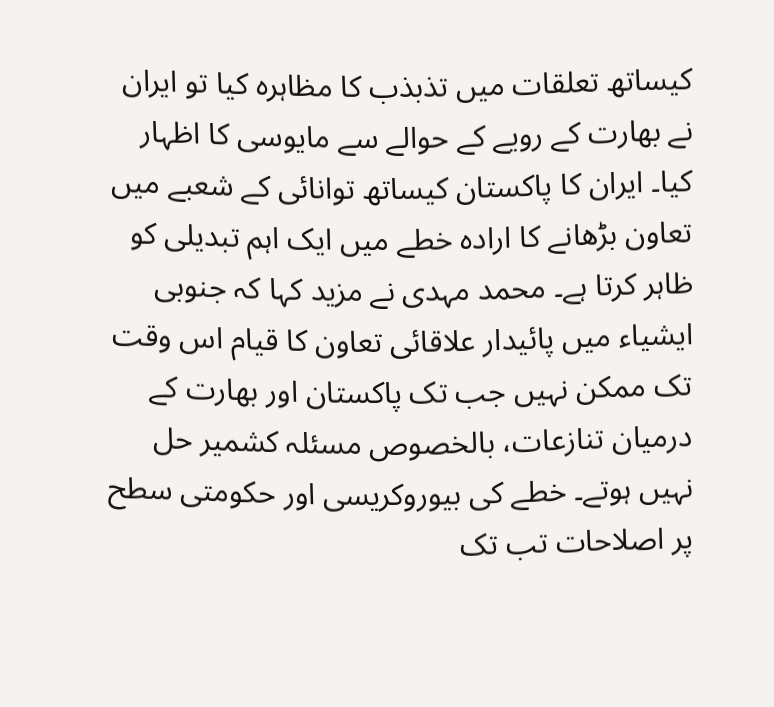کیساتھ تعلقات میں تذبذب کا مظاہرہ کیا تو ایران نے بھارت کے رویے کے حوالے سے مایوسی کا اظہار کیا۔ ایران کا پاکستان کیساتھ توانائی کے شعبے میں تعاون بڑھانے کا ارادہ خطے میں ایک اہم تبدیلی کو ظاہر کرتا ہے۔ محمد مہدی نے مزید کہا کہ جنوبی ایشیاء میں پائیدار علاقائی تعاون کا قیام اس وقت تک ممکن نہیں جب تک پاکستان اور بھارت کے درمیان تنازعات، بالخصوص مسئلہ کشمیر حل نہیں ہوتے۔ خطے کی بیوروکریسی اور حکومتی سطح پر اصلاحات تب تک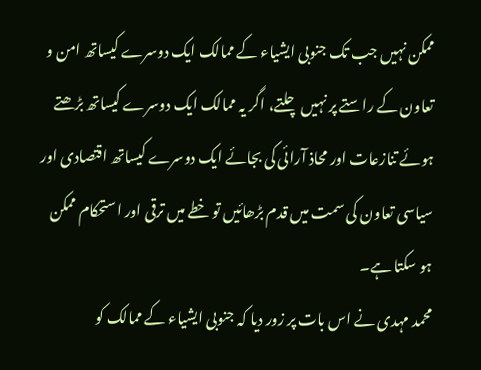ممکن نہیں جب تک جنوبی ایشیاء کے ممالک ایک دوسرے کیساتھ امن و تعاون کے راستے پر نہیں چلتے، اگر یہ ممالک ایک دوسرے کیساتھ بڑھتے ہوئے تنازعات اور محاذ آرائی کی بجائے ایک دوسرے کیساتھ اقتصادی اور سیاسی تعاون کی سمت میں قدم بڑھائیں تو خطے میں ترقی اور استحکام ممکن ہو سکتا ہے۔
محمد مہدی نے اس بات پر زور دیا کہ جنوبی ایشیاء کے ممالک کو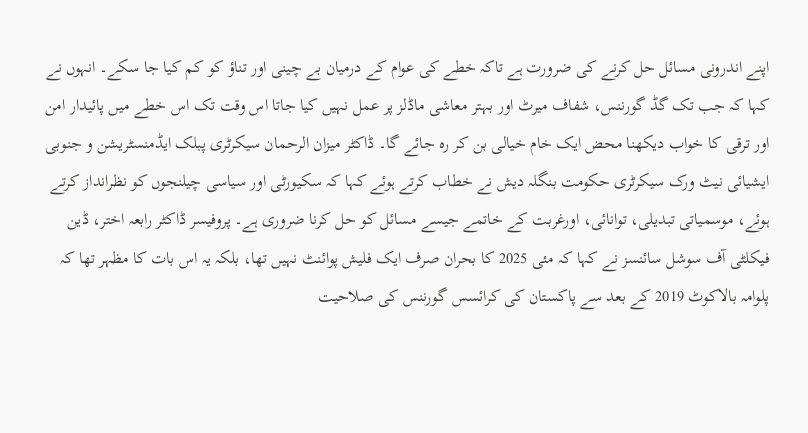اپنے اندرونی مسائل حل کرنے کی ضرورت ہے تاکہ خطے کی عوام کے درمیان بے چینی اور تناؤ کو کم کیا جا سکے۔ انہوں نے کہا کہ جب تک گڈ گورننس، شفاف میرٹ اور بہتر معاشی ماڈلز پر عمل نہیں کیا جاتا اس وقت تک اس خطے میں پائیدار امن اور ترقی کا خواب دیکھنا محض ایک خام خیالی بن کر رہ جائے گا۔ ڈاکٹر میزان الرحمان سیکرٹری پبلک ایڈمنسٹریشن و جنوبی ایشیائی نیٹ ورک سیکرٹری حکومت بنگلہ دیش نے خطاب کرتے ہوئے کہا کہ سکیورٹی اور سیاسی چیلنجوں کو نظرانداز کرتے ہوئے، موسمیاتی تبدیلی، توانائی، اورغربت کے خاتمے جیسے مسائل کو حل کرنا ضروری ہے۔ پروفیسر ڈاکٹر رابعہ اختر، ڈین فیکلٹی آف سوشل سائنسز نے کہا کہ مئی 2025 کا بحران صرف ایک فلیش پوائنٹ نہیں تھا، بلکہ یہ اس بات کا مظہر تھا کہ پلوامہ بالاکوٹ 2019 کے بعد سے پاکستان کی کرائسس گورننس کی صلاحیت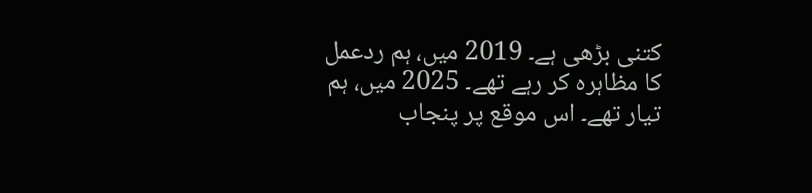کتنی بڑھی ہے۔ 2019 میں، ہم ردعمل کا مظاہرہ کر رہے تھے۔ 2025 میں، ہم تیار تھے۔ اس موقع پر پنجاب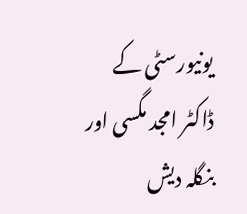یونیورسٹی کے ڈاکٹر امجد مگسی اور بنگلہ دیش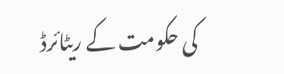کی حکومت کے ریٹائرڈ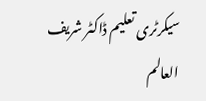سیکرٹری تعلیم ڈاکٹر شریف العالم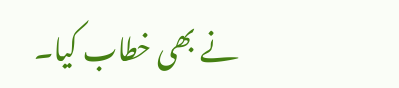نے بھی خطاب کیا۔